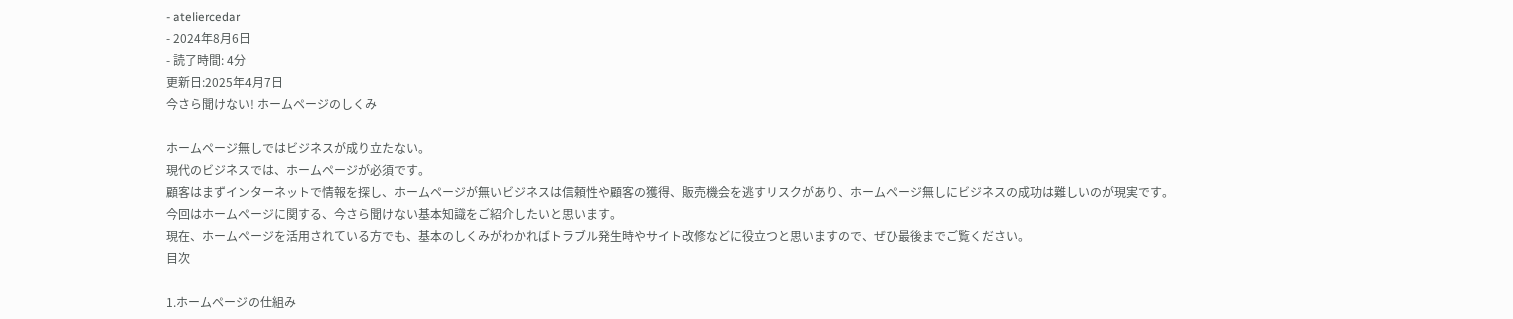- ateliercedar
- 2024年8月6日
- 読了時間: 4分
更新日:2025年4月7日
今さら聞けない! ホームページのしくみ

ホームページ無しではビジネスが成り立たない。
現代のビジネスでは、ホームページが必須です。
顧客はまずインターネットで情報を探し、ホームページが無いビジネスは信頼性や顧客の獲得、販売機会を逃すリスクがあり、ホームページ無しにビジネスの成功は難しいのが現実です。
今回はホームページに関する、今さら聞けない基本知識をご紹介したいと思います。
現在、ホームページを活用されている方でも、基本のしくみがわかればトラブル発生時やサイト改修などに役立つと思いますので、ぜひ最後までご覧ください。
目次

1.ホームページの仕組み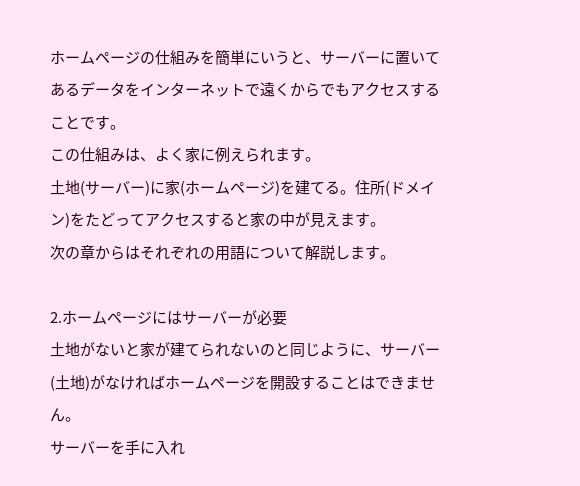ホームページの仕組みを簡単にいうと、サーバーに置いてあるデータをインターネットで遠くからでもアクセスすることです。
この仕組みは、よく家に例えられます。
土地(サーバー)に家(ホームページ)を建てる。住所(ドメイン)をたどってアクセスすると家の中が見えます。
次の章からはそれぞれの用語について解説します。

2.ホームページにはサーバーが必要
土地がないと家が建てられないのと同じように、サーバー(土地)がなければホームページを開設することはできません。
サーバーを手に入れ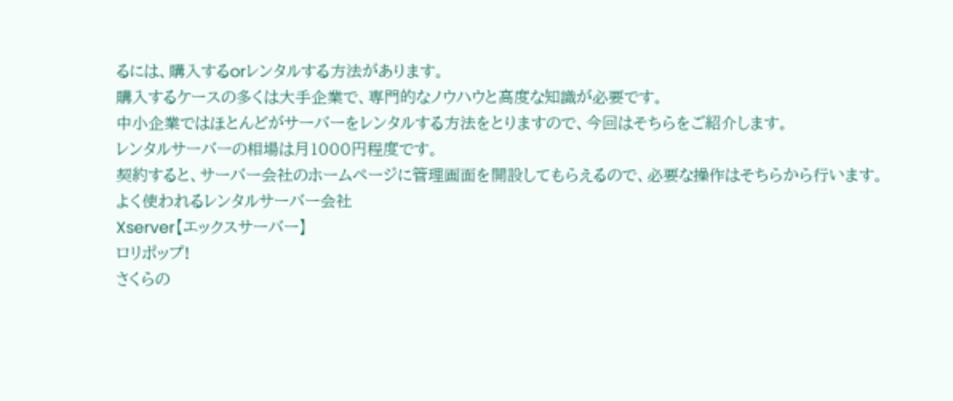るには、購入するorレンタルする方法があります。
購入するケースの多くは大手企業で、専門的なノウハウと高度な知識が必要です。
中小企業ではほとんどがサーバーをレンタルする方法をとりますので、今回はそちらをご紹介します。
レンタルサーバーの相場は月1000円程度です。
契約すると、サーバー会社のホームページに管理画面を開設してもらえるので、必要な操作はそちらから行います。
よく使われるレンタルサーバー会社
Xserver【エックスサーバー】
ロリポップ!
さくらの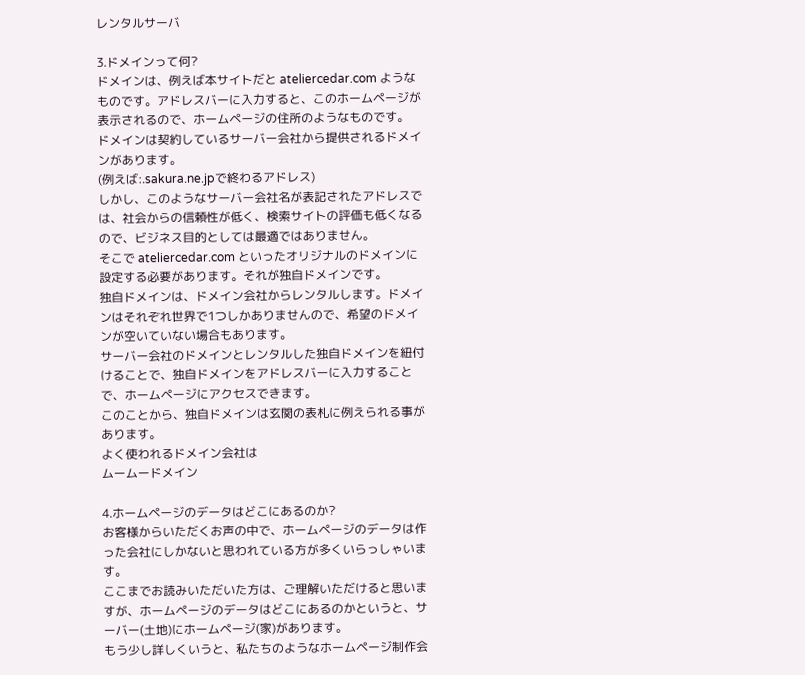レンタルサーバ

3.ドメインって何?
ドメインは、例えば本サイトだと ateliercedar.com ようなものです。アドレスバーに入力すると、このホームページが表示されるので、ホームページの住所のようなものです。
ドメインは契約しているサーバー会社から提供されるドメインがあります。
(例えば:.sakura.ne.jpで終わるアドレス)
しかし、このようなサーバー会社名が表記されたアドレスでは、社会からの信頼性が低く、検索サイトの評価も低くなるので、ビジネス目的としては最適ではありません。
そこで ateliercedar.com といったオリジナルのドメインに設定する必要があります。それが独自ドメインです。
独自ドメインは、ドメイン会社からレンタルします。ドメインはそれぞれ世界で1つしかありませんので、希望のドメインが空いていない場合もあります。
サーバー会社のドメインとレンタルした独自ドメインを紐付けることで、独自ドメインをアドレスバーに入力することで、ホームページにアクセスできます。
このことから、独自ドメインは玄関の表札に例えられる事があります。
よく使われるドメイン会社は
ムームードメイン

4.ホームページのデータはどこにあるのか?
お客様からいただくお声の中で、ホームページのデータは作った会社にしかないと思われている方が多くいらっしゃいます。
ここまでお読みいただいた方は、ご理解いただけると思いますが、ホームページのデータはどこにあるのかというと、サーバー(土地)にホームページ(家)があります。
もう少し詳しくいうと、私たちのようなホームページ制作会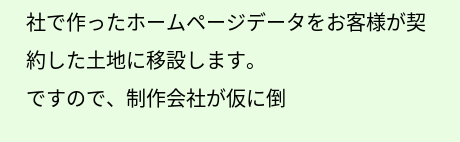社で作ったホームページデータをお客様が契約した土地に移設します。
ですので、制作会社が仮に倒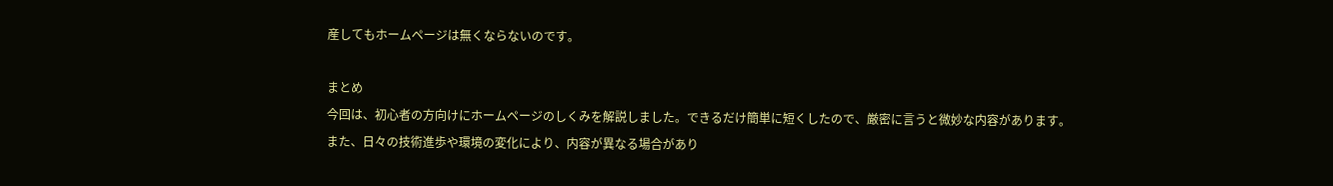産してもホームページは無くならないのです。

まとめ
今回は、初心者の方向けにホームページのしくみを解説しました。できるだけ簡単に短くしたので、厳密に言うと微妙な内容があります。
また、日々の技術進歩や環境の変化により、内容が異なる場合があり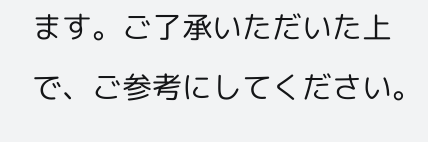ます。ご了承いただいた上で、ご参考にしてください。